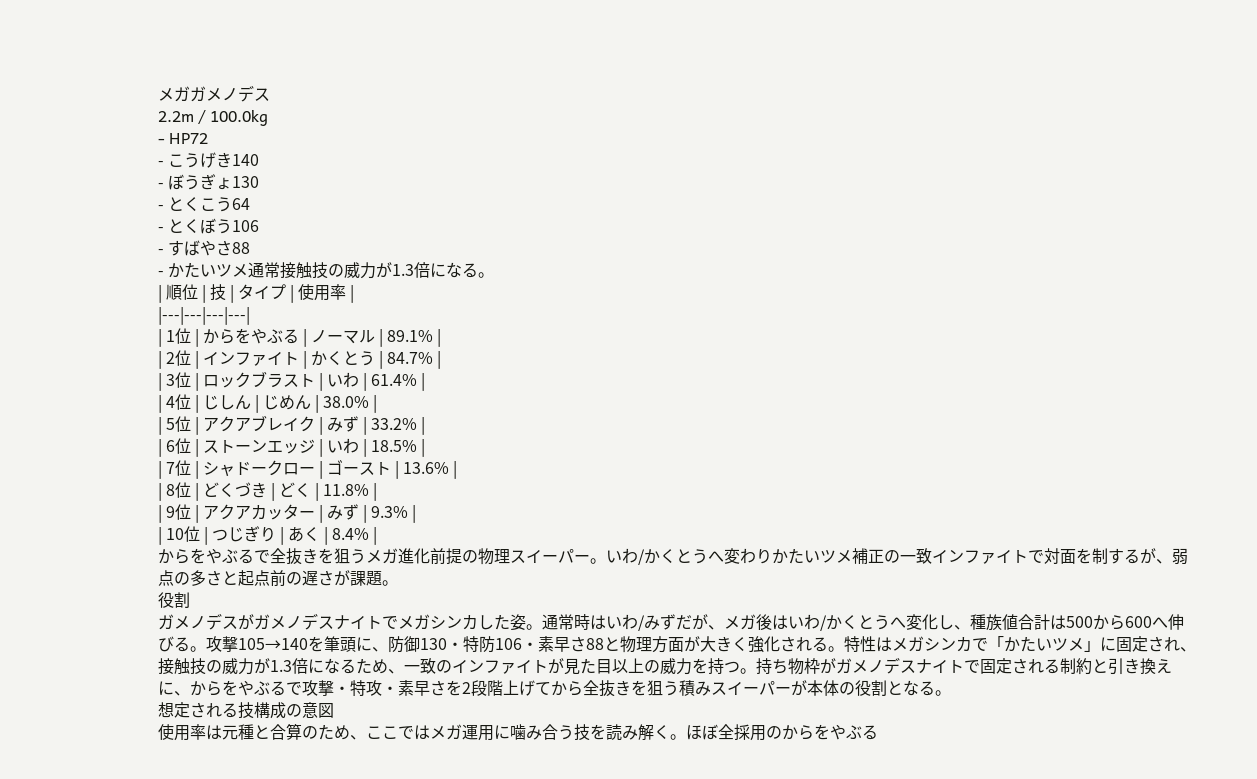メガガメノデス
2.2m / 100.0kg
- HP72
- こうげき140
- ぼうぎょ130
- とくこう64
- とくぼう106
- すばやさ88
- かたいツメ通常接触技の威力が1.3倍になる。
| 順位 | 技 | タイプ | 使用率 |
|---|---|---|---|
| 1位 | からをやぶる | ノーマル | 89.1% |
| 2位 | インファイト | かくとう | 84.7% |
| 3位 | ロックブラスト | いわ | 61.4% |
| 4位 | じしん | じめん | 38.0% |
| 5位 | アクアブレイク | みず | 33.2% |
| 6位 | ストーンエッジ | いわ | 18.5% |
| 7位 | シャドークロー | ゴースト | 13.6% |
| 8位 | どくづき | どく | 11.8% |
| 9位 | アクアカッター | みず | 9.3% |
| 10位 | つじぎり | あく | 8.4% |
からをやぶるで全抜きを狙うメガ進化前提の物理スイーパー。いわ/かくとうへ変わりかたいツメ補正の一致インファイトで対面を制するが、弱点の多さと起点前の遅さが課題。
役割
ガメノデスがガメノデスナイトでメガシンカした姿。通常時はいわ/みずだが、メガ後はいわ/かくとうへ変化し、種族値合計は500から600へ伸びる。攻撃105→140を筆頭に、防御130・特防106・素早さ88と物理方面が大きく強化される。特性はメガシンカで「かたいツメ」に固定され、接触技の威力が1.3倍になるため、一致のインファイトが見た目以上の威力を持つ。持ち物枠がガメノデスナイトで固定される制約と引き換えに、からをやぶるで攻撃・特攻・素早さを2段階上げてから全抜きを狙う積みスイーパーが本体の役割となる。
想定される技構成の意図
使用率は元種と合算のため、ここではメガ運用に噛み合う技を読み解く。ほぼ全採用のからをやぶる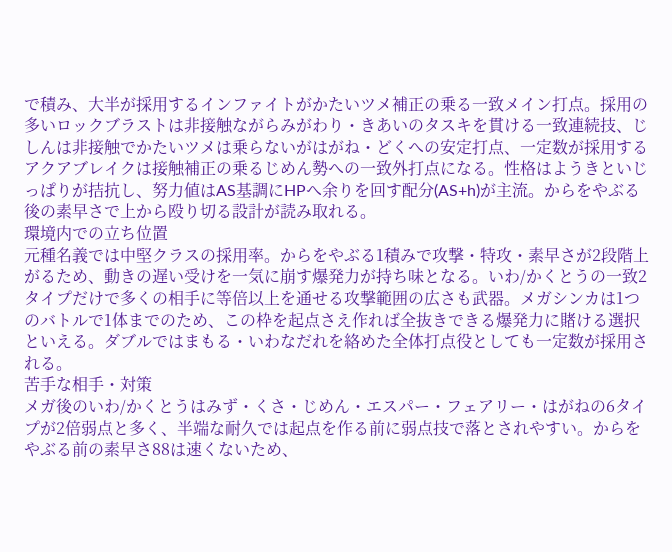で積み、大半が採用するインファイトがかたいツメ補正の乗る一致メイン打点。採用の多いロックブラストは非接触ながらみがわり・きあいのタスキを貫ける一致連続技、じしんは非接触でかたいツメは乗らないがはがね・どくへの安定打点、一定数が採用するアクアブレイクは接触補正の乗るじめん勢への一致外打点になる。性格はようきといじっぱりが拮抗し、努力値はAS基調にHPへ余りを回す配分(AS+h)が主流。からをやぶる後の素早さで上から殴り切る設計が読み取れる。
環境内での立ち位置
元種名義では中堅クラスの採用率。からをやぶる1積みで攻撃・特攻・素早さが2段階上がるため、動きの遅い受けを一気に崩す爆発力が持ち味となる。いわ/かくとうの一致2タイプだけで多くの相手に等倍以上を通せる攻撃範囲の広さも武器。メガシンカは1つのバトルで1体までのため、この枠を起点さえ作れば全抜きできる爆発力に賭ける選択といえる。ダブルではまもる・いわなだれを絡めた全体打点役としても一定数が採用される。
苦手な相手・対策
メガ後のいわ/かくとうはみず・くさ・じめん・エスパー・フェアリー・はがねの6タイプが2倍弱点と多く、半端な耐久では起点を作る前に弱点技で落とされやすい。からをやぶる前の素早さ88は速くないため、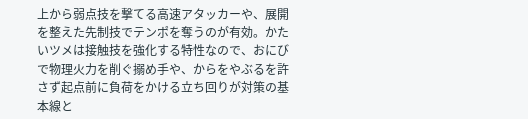上から弱点技を撃てる高速アタッカーや、展開を整えた先制技でテンポを奪うのが有効。かたいツメは接触技を強化する特性なので、おにびで物理火力を削ぐ搦め手や、からをやぶるを許さず起点前に負荷をかける立ち回りが対策の基本線と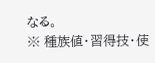なる。
※ 種族値・習得技・使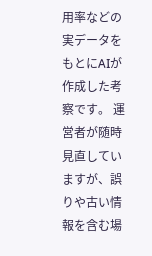用率などの実データをもとにAIが作成した考察です。 運営者が随時見直していますが、誤りや古い情報を含む場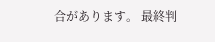合があります。 最終判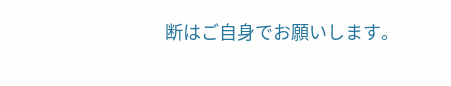断はご自身でお願いします。